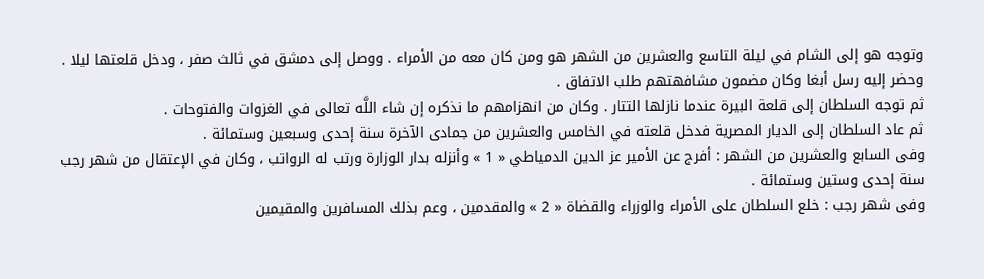وتوجه هو إلى الشام في ليلة التاسع والعشرين من الشهر هو ومن كان معه من الأمراء . ووصل إلى دمشق في ثالث صفر ، ودخل قلعتها ليلا .
وحضر إليه رسل أبغا وكان مضمون مشافهتهم طلب الاتفاق .
ثم توجه السلطان إلى قلعة البيرة عندما نازلها التتار . وكان من انهزامهم ما نذكره إن شاء اللَّه تعالى في الغزوات والفتوحات .
ثم عاد السلطان إلى الديار المصرية فدخل قلعته في الخامس والعشرين من جمادى الآخرة سنة إحدى وسبعين وستمائة .
وفى السابع والعشرين من الشهر : أفرج عن الأمير عز الدين الدمياطي « 1 » وأنزله بدار الوزارة ورتب له الرواتب ، وكان في الإعتقال من شهر رجب سنة إحدى وستين وستمائة .
وفى شهر رجب : خلع السلطان على الأمراء والوزراء والقضاة « 2 » والمقدمين ، وعم بذلك المسافرين والمقيمين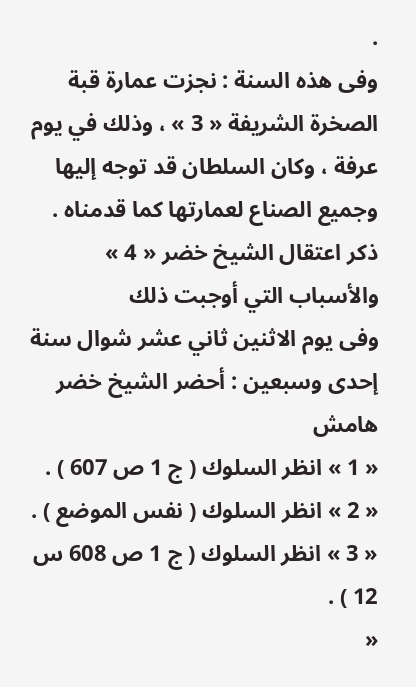.
وفى هذه السنة : نجزت عمارة قبة الصخرة الشريفة « 3 » ، وذلك في يوم عرفة ، وكان السلطان قد توجه إليها وجميع الصناع لعمارتها كما قدمناه .
ذكر اعتقال الشيخ خضر « 4 » والأسباب التي أوجبت ذلك
وفى يوم الاثنين ثاني عشر شوال سنة إحدى وسبعين : أحضر الشيخ خضر
هامش
« 1 » انظر السلوك ( ج 1 ص 607 ) .
« 2 » انظر السلوك ( نفس الموضع ) .
« 3 » انظر السلوك ( ج 1 ص 608 س 12 ) .
«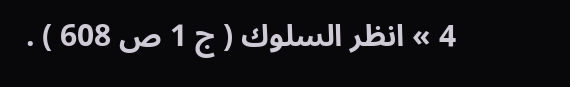4 » انظر السلوك ( ج 1 ص 608 ) .